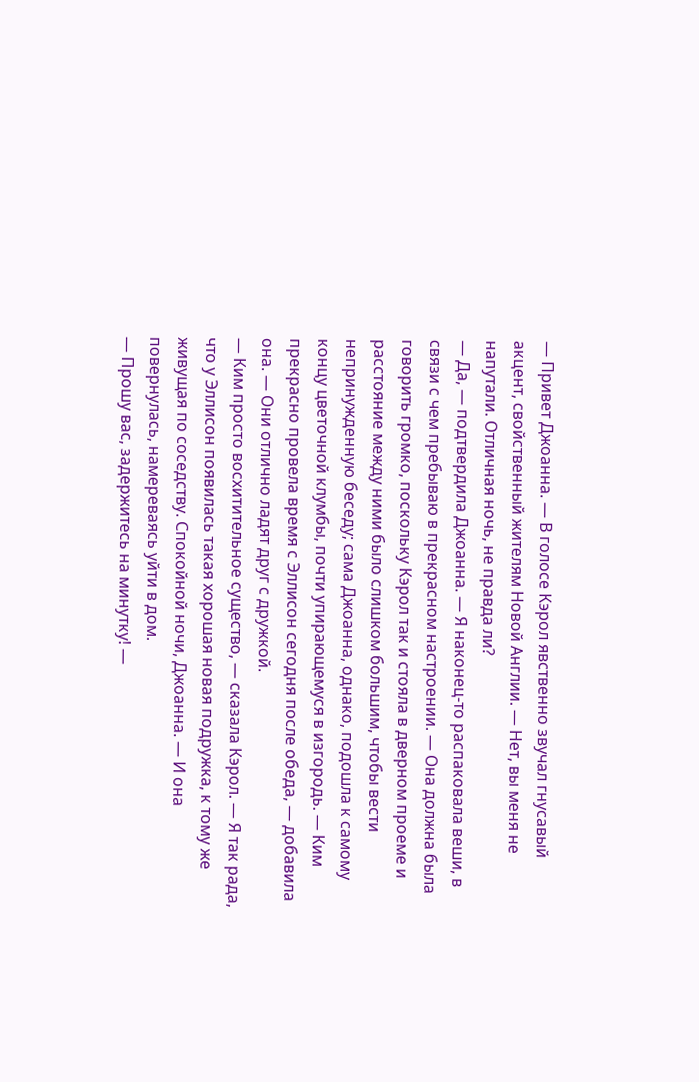— Привет Джоанна. — В голосе Кэрол явственно звучал гнусавый акцент, свойственный жителям Новой Англии. — Нет, вы меня не напутали. Отличная ночь, не правда ли?
— Да, — подтвердила Джоанна. — Я наконец-то распаковала веши, в связи с чем пребываю в прекрасном настроении. — Она должна была говорить громко, поскольку Кэрол так и стояла в дверном проеме и расстояние между ними было слишком большим, чтобы вести непринужденную беседу; сама Джоанна, однако, подошла к самому концу цветочной клумбы, почти упирающемуся в изгородь. — Ким прекрасно провела время с Эллисон сегодня после обеда, — добавила она. — Они отлично ладят друг с дружкой.
— Ким просто восхитительное существо, — сказала Кэрол. — Я так рада, что у Эллисон появилась такая хорошая новая подружка, к тому же живущая по соседству. Спокойной ночи, Джоанна. — И она повернулась, намереваясь уйти в дом.
— Прошу вас, задержитесь на минутку! —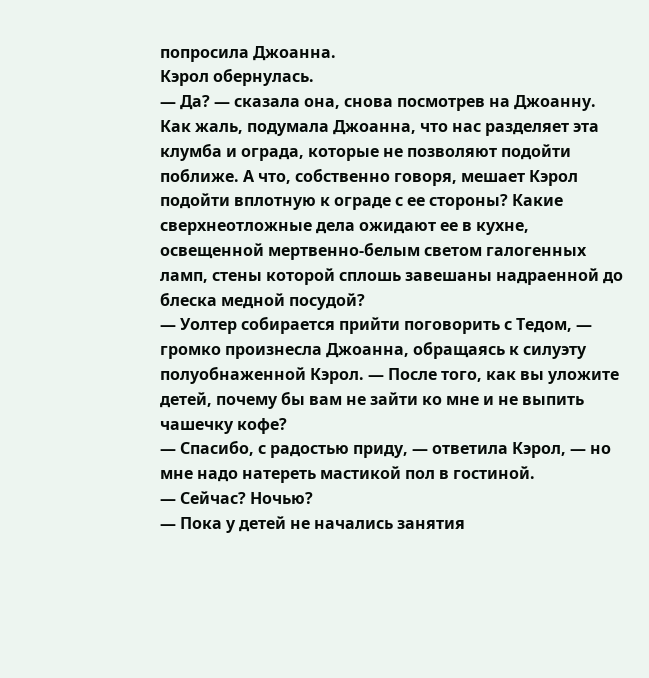попросила Джоанна.
Кэрол обернулась.
— Да? — сказала она, снова посмотрев на Джоанну.
Как жаль, подумала Джоанна, что нас разделяет эта клумба и ограда, которые не позволяют подойти поближе. А что, собственно говоря, мешает Кэрол подойти вплотную к ограде с ее стороны? Какие сверхнеотложные дела ожидают ее в кухне, освещенной мертвенно-белым светом галогенных ламп, стены которой сплошь завешаны надраенной до блеска медной посудой?
— Уолтер собирается прийти поговорить с Тедом, — громко произнесла Джоанна, обращаясь к силуэту полуобнаженной Кэрол. — После того, как вы уложите детей, почему бы вам не зайти ко мне и не выпить чашечку кофе?
— Спасибо, с радостью приду, — ответила Кэрол, — но мне надо натереть мастикой пол в гостиной.
— Сейчас? Ночью?
— Пока у детей не начались занятия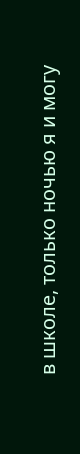в школе, только ночью я и могу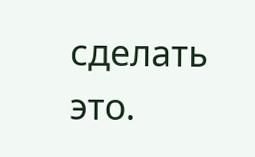сделать это.